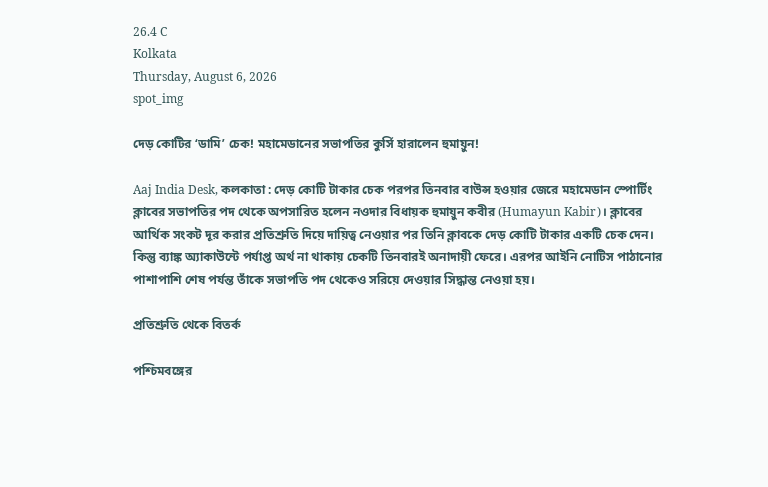26.4 C
Kolkata
Thursday, August 6, 2026
spot_img

দেড় কোটির ‘ডামি’ চেক! মহামেডানের সভাপতির কুর্সি হারালেন হুমায়ুন!

Aaj India Desk, কলকাতা : দেড় কোটি টাকার চেক পরপর তিনবার বাউন্স হওয়ার জেরে মহামেডান স্পোর্টিং ক্লাবের সভাপতির পদ থেকে অপসারিত হলেন নওদার বিধায়ক হুমায়ুন কবীর (Humayun Kabir)। ক্লাবের আর্থিক সংকট দূর করার প্রতিশ্রুতি দিয়ে দায়িত্ব নেওয়ার পর তিনি ক্লাবকে দেড় কোটি টাকার একটি চেক দেন। কিন্তু ব্যাঙ্ক অ্যাকাউন্টে পর্যাপ্ত অর্থ না থাকায় চেকটি তিনবারই অনাদায়ী ফেরে। এরপর আইনি নোটিস পাঠানোর পাশাপাশি শেষ পর্যন্ত তাঁকে সভাপতি পদ থেকেও সরিয়ে দেওয়ার সিদ্ধান্ত নেওয়া হয়।

প্রতিশ্রুতি থেকে বিতর্ক

পশ্চিমবঙ্গের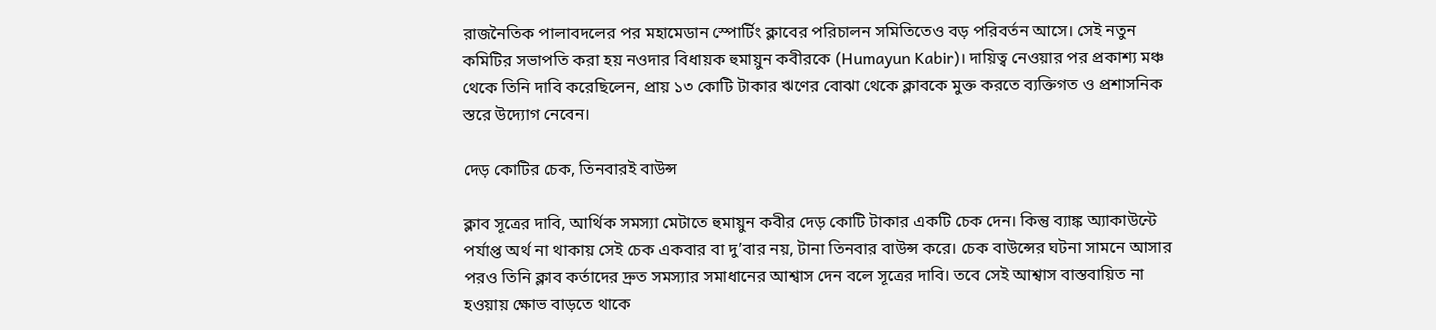রাজনৈতিক পালাবদলের পর মহামেডান স্পোর্টিং ক্লাবের পরিচালন সমিতিতেও বড় পরিবর্তন আসে। সেই নতুন কমিটির সভাপতি করা হয় নওদার বিধায়ক হুমায়ুন কবীরকে (Humayun Kabir)। দায়িত্ব নেওয়ার পর প্রকাশ্য মঞ্চ থেকে তিনি দাবি করেছিলেন, প্রায় ১৩ কোটি টাকার ঋণের বোঝা থেকে ক্লাবকে মুক্ত করতে ব্যক্তিগত ও প্রশাসনিক স্তরে উদ্যোগ নেবেন।

দেড় কোটির চেক, তিনবারই বাউন্স

ক্লাব সূত্রের দাবি, আর্থিক সমস্যা মেটাতে হুমায়ুন কবীর দেড় কোটি টাকার একটি চেক দেন। কিন্তু ব্যাঙ্ক অ্যাকাউন্টে পর্যাপ্ত অর্থ না থাকায় সেই চেক একবার বা দু’বার নয়, টানা তিনবার বাউন্স করে। চেক বাউন্সের ঘটনা সামনে আসার পরও তিনি ক্লাব কর্তাদের দ্রুত সমস্যার সমাধানের আশ্বাস দেন বলে সূত্রের দাবি। তবে সেই আশ্বাস বাস্তবায়িত না হওয়ায় ক্ষোভ বাড়তে থাকে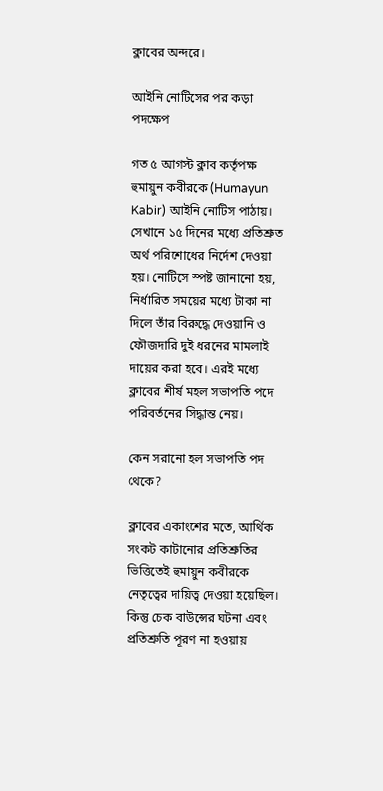ক্লাবের অন্দরে।

আইনি নোটিসের পর কড়া পদক্ষেপ

গত ৫ আগস্ট ক্লাব কর্তৃপক্ষ হুমায়ুন কবীরকে (Humayun Kabir) আইনি নোটিস পাঠায়। সেখানে ১৫ দিনের মধ্যে প্রতিশ্রুত অর্থ পরিশোধের নির্দেশ দেওয়া হয়। নোটিসে স্পষ্ট জানানো হয়, নির্ধারিত সময়ের মধ্যে টাকা না দিলে তাঁর বিরুদ্ধে দেওয়ানি ও ফৌজদারি দুই ধরনের মামলাই দায়ের করা হবে। এরই মধ্যে ক্লাবের শীর্ষ মহল সভাপতি পদে পরিবর্তনের সিদ্ধান্ত নেয়।

কেন সরানো হল সভাপতি পদ থেকে?

ক্লাবের একাংশের মতে, আর্থিক সংকট কাটানোর প্রতিশ্রুতির ভিত্তিতেই হুমায়ুন কবীরকে নেতৃত্বের দায়িত্ব দেওয়া হয়েছিল। কিন্তু চেক বাউন্সের ঘটনা এবং প্রতিশ্রুতি পূরণ না হওয়ায়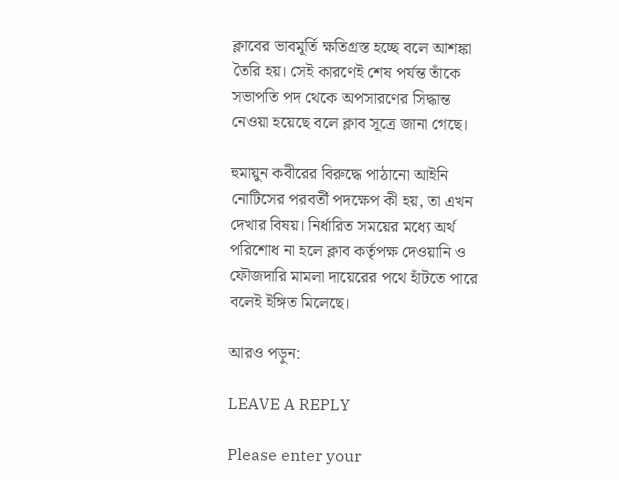ক্লাবের ভাবমূর্তি ক্ষতিগ্রস্ত হচ্ছে বলে আশঙ্কা তৈরি হয়। সেই কারণেই শেষ পর্যন্ত তাঁকে সভাপতি পদ থেকে অপসারণের সিদ্ধান্ত নেওয়া হয়েছে বলে ক্লাব সূত্রে জানা গেছে।

হুমায়ুন কবীরের বিরুদ্ধে পাঠানো আইনি নোটিসের পরবর্তী পদক্ষেপ কী হয়, তা এখন দেখার বিষয়। নির্ধারিত সময়ের মধ্যে অর্থ পরিশোধ না হলে ক্লাব কর্তৃপক্ষ দেওয়ানি ও ফৌজদারি মামলা দায়েরের পথে হাঁটতে পারে বলেই ইঙ্গিত মিলেছে।

আরও পড়ুন:

LEAVE A REPLY

Please enter your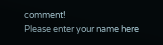comment!
Please enter your name here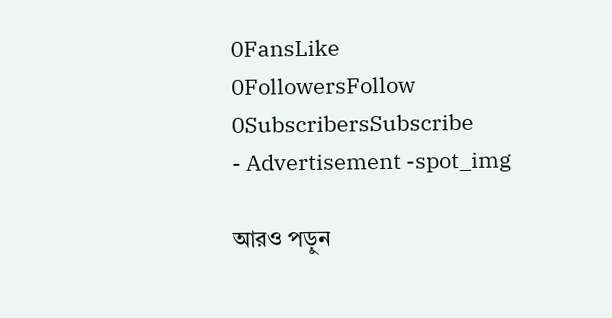0FansLike
0FollowersFollow
0SubscribersSubscribe
- Advertisement -spot_img

আরও পড়ুন